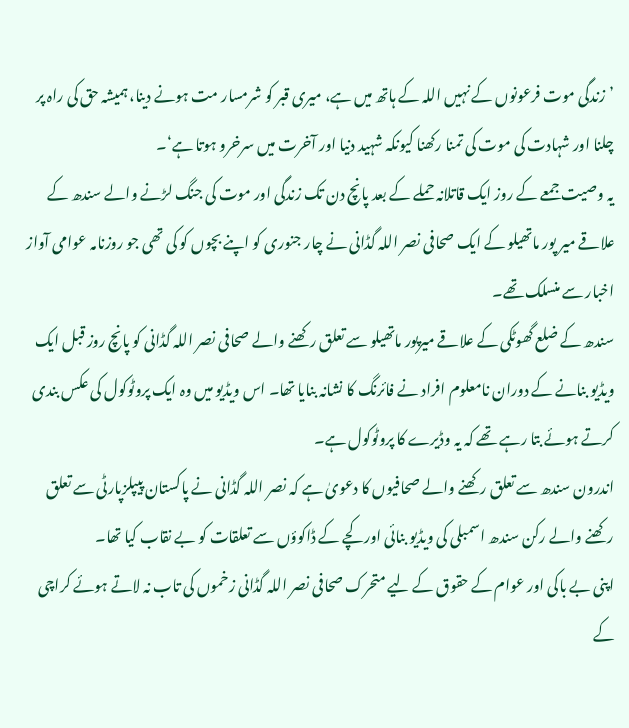’زندگی موت فرعونوں کے نہیں اللہ کے ہاتھ میں ہے، میری قبر کو شرمسار مت ہونے دینا، ہمیشہ حق کی راہ پر چلنا اور شہادت کی موت کی تمنا رکھنا کیونکہ شہید دنیا اور آخرت میں سرخرو ہوتا ہے‘۔
یہ وصیت جمعے کے روز ایک قاتلانہ حملے کے بعد پانچ دن تک زندگی اور موت کی جنگ لڑنے والے سندھ کے علاقے میر پور ماتھیلو کے ایک صحافی نصر اللہ گڈانی نے چار جنوری کو اپنے بچوں کو کی تھی جو روزنامہ عوامی آواز اخبار سے منسلک تھے۔
سندھ کے ضلع گھوٹکی کے علاقے میرپور ماتھیلو سے تعلق رکھنے والے صحافی نصر اللہ گڈانی کو پانچ روز قبل ایک ویڈیو بنانے کے دوران نامعلوم افراد نے فائرنگ کا نشانہ بنایا تھا۔ اس ویڈیو میں وہ ایک پروٹوکول کی عکس بندی کرتے ہوئے بتا رہے تھے کہ یہ وڈیرے کا پروٹوکول ہے۔
اندرون سندھ سے تعلق رکھنے والے صحافیوں کا دعویٰ ہے کہ نصر اللہ گڈانی نے پاکستان پیپلزپارٹی سے تعلق رکھنے والے رکن سندھ اسمبلی کی ویڈیو بنائی اور کچے کے ڈاکوؤں سے تعلقات کو بے نقاب کیا تھا۔
اپنی بے باکی اور عوام کے حقوق کے لیے متحرک صحافی نصر اللہ گڈانی زخموں کی تاب نہ لاتے ہوئے کراچی کے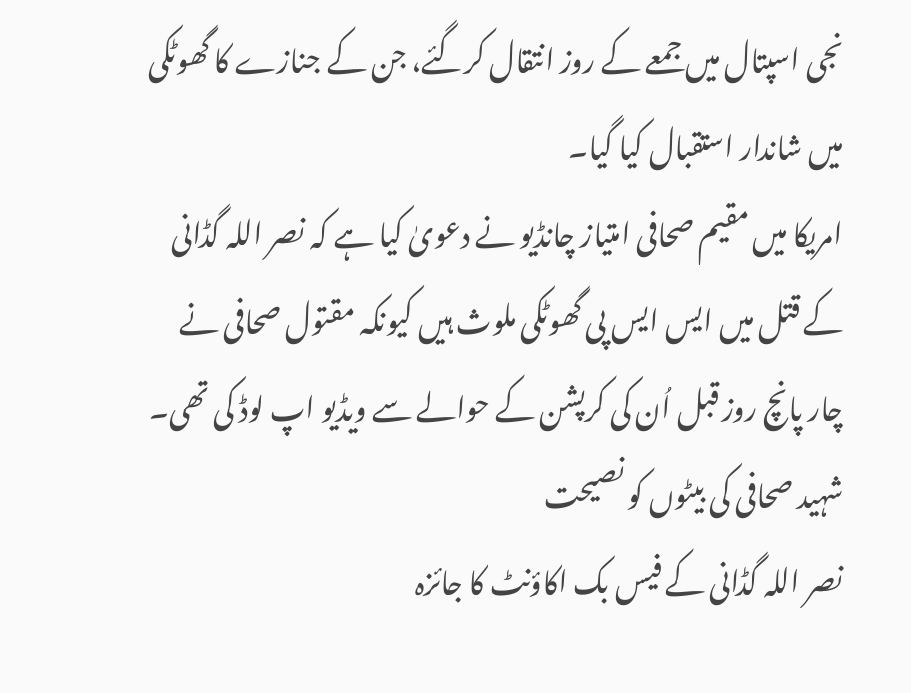نجی اسپتال میں جمعے کے روز انتقال کرگئے، جن کے جنازے کا گھوٹکی میں شاندار استقبال کیا گیا۔
امریکا میں مقیم صحافی امتیاز چانڈیو نے دعویٰ کیا ہے کہ نصر اللہ گڈانی کے قتل میں ایس ایس پی گھوٹکی ملوث ہیں کیونکہ مقتول صحافی نے چار پانچ روز قبل اُن کی کرپشن کے حوالے سے ویڈیو اپ لوڈ کی تھی۔
شہید صحافی کی بیٹوں کو نصیحت
نصر اللہ گڈانی کے فیس بک اکاؤنٹ کا جائزہ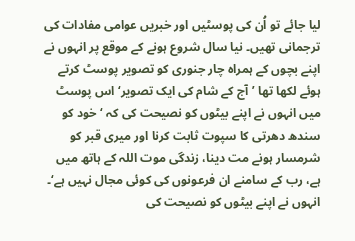لیا جائے تو اُن کی پوسٹیں اور خبریں عوامی مفادات کی ترجمانی تھیں۔ نیا سال شروع ہونے کے موقع پر انہوں نے اپنے بچوں کے ہمراہ چار جنوری کو تصویر پوسٹ کرتے ہوئے لکھا تھا ’آج کے شام کی ایک تصویر‘ اس پوسٹ میں انہوں نے اپنے بیٹوں کو نصیحت کی کہ ‘خود کو سندھ دھرتی کا سپوت ثابت کرنا اور میری قبر کو شرمسار ہونے مت دینا، زندگی موت اللہ کے ہاتھ میں ہے، رب کے سامنے ان فرعونوں کی کوئی مجال نہیں ہے‘۔
انہوں نے اپنے بیٹوں کو نصیحت کی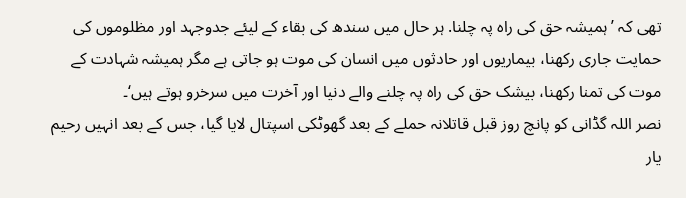تھی کہ ’ہمیشہ حق کی راہ پہ چلنا. ہر حال میں سندھ کی بقاء کے لیئے جدوجہد اور مظلوموں کی حمایت جاری رکھنا، بیماریوں اور حادثوں میں انسان کی موت ہو جاتی ہے مگر ہميشہ شہادت کے موت کی تمنا رکھنا، بیشک حق کی راہ پہ چلنے والے دنیا اور آخرت میں سرخرو ہوتے ہیں‘۔
نصر اللہ گڈانی کو پانچ روز قبل قاتلانہ حملے کے بعد گھوٹکی اسپتال لایا گیا، جس کے بعد انہیں رحیم یار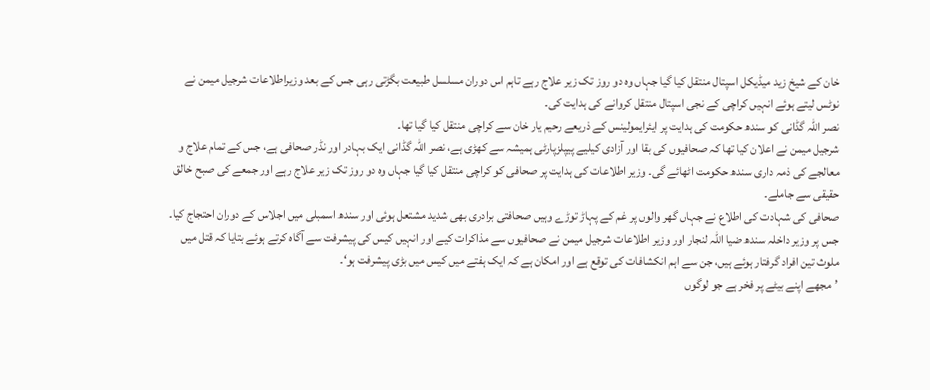خان کے شیخ زید میڈیکل اسپتال منتقل کیا گیا جہاں وہ دو روز تک زیر علاج رہے تاہم اس دوران مسلسل طبیعت بگڑتی رہی جس کے بعد وزیراطلاعات شرجیل میمن نے نوٹس لیتے ہوئے انہیں کراچی کے نجی اسپتال منتقل کروانے کی ہدایت کی۔
نصر اللہ گڈانی کو سندھ حکومت کی ہدایت پر ایئرایمولینس کے ذریعے رحیم یار خان سے کراچی منتقل کیا گیا تھا۔
شرجیل میمن نے اعلان کیا تھا کہ صحافیوں کی بقا اور آزادی کیلیے پیپلزپارٹی ہمیشہ سے کھڑی ہے، نصر اللہ گڈانی ایک بہادر اور نڈر صحافی ہے، جس کے تمام علاج و معالجے کی ذمہ داری سندھ حکومت اٹھائے گی۔ وزیر اطلاعات کی ہدایت پر صحافی کو کراچی منتقل کیا گیا جہاں وہ دو روز تک زیر علاج رہے اور جمعے کی صبح خالق حقیقی سے جاملے۔
صحافی کی شہادت کی اطلاع نے جہاں گھر والوں پر غم کے پہاڑ توڑے وہیں صحافتی برادری بھی شدید مشتعل ہوئی اور سندھ اسمبلی میں اجلاس کے دوران احتجاج کیا۔ جس پر وزیر داخلہ سندھ ضیا اللہ لنجار اور وزیر اطلاعات شرجیل میمن نے صحافیوں سے مذاکرات کیے اور انہیں کیس کی پیشرفت سے آگاہ کرتے ہوئے بتایا کہ قتل میں ملوث تین افراد گرفتار ہوئے ہیں، جن سے اہم انکشافات کی توقع ہے اور امکان ہے کہ ایک ہفتے میں کیس میں بڑی پیشرفت ہو‘۔
’مجھے اپنے بیٹے پر فخر ہے جو لوگوں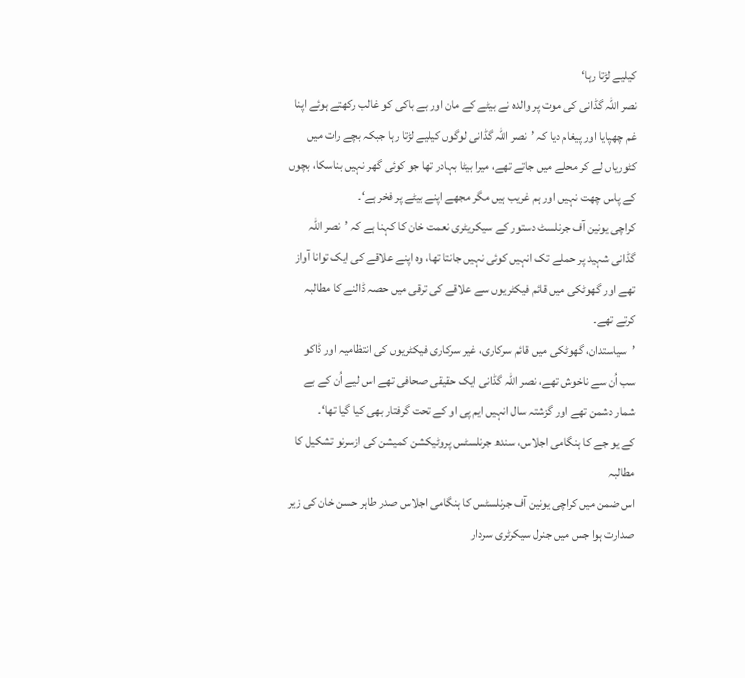کیلیے لڑتا رہا‘
نصر اللہ گڈانی کی موت پر والدہ نے بیٹے کے مان اور بے باکی کو غالب رکھتے ہوئے اپنا غم چھپایا اور پیغام دیا کہ ’نصر اللہ گڈانی لوگوں کیلیے لڑتا رہا جبکہ بچے رات میں کٹوریاں لے کر محلے میں جاتے تھے، میرا بیٹا بہادر تھا جو کوئی گھر نہیں بناسکا، بچوں کے پاس چھت نہیں اور ہم غریب ہیں مگر مجھے اپنے بیٹے پر فخر ہے‘۔
کراچی یونین آف جرنلسٹ دستور کے سیکریٹری نعمت خان کا کہنا ہے کہ ’نصر اللہ گڈانی شہید پر حملے تک انہیں کوئی نہیں جانتا تھا، وہ اپنے علاقے کی ایک توانا آواز تھے اور گھوٹکی میں قائم فیکٹریوں سے علاقے کی ترقی میں حصہ ڈالنے کا مطالبہ کرتے تھے۔
’سیاستدان، گھوٹکی میں قائم سرکاری، غیر سرکاری فیکٹریوں کی انتظامیہ اور ڈاکو سب اُن سے ناخوش تھے، نصر اللہ گڈانی ایک حقیقی صحافی تھے اس لیے اُن کے بے شمار دشمن تھے اور گزشتہ سال انہیں ایم پی او کے تحت گرفتار بھی کیا گیا تھا‘۔
کے یو جے کا ہنگامی اجلاس، سندھ جرنلسٹس پروٹیکشن کمیشن کی ازسرنو تشکیل کا مطالبہ
اس ضمن میں کراچی یونین آف جرنلسٹس کا ہنگامی اجلاس صدر طاہر حسن خان کی زیر صدارت ہوا جس میں جنرل سیکرٹری سردار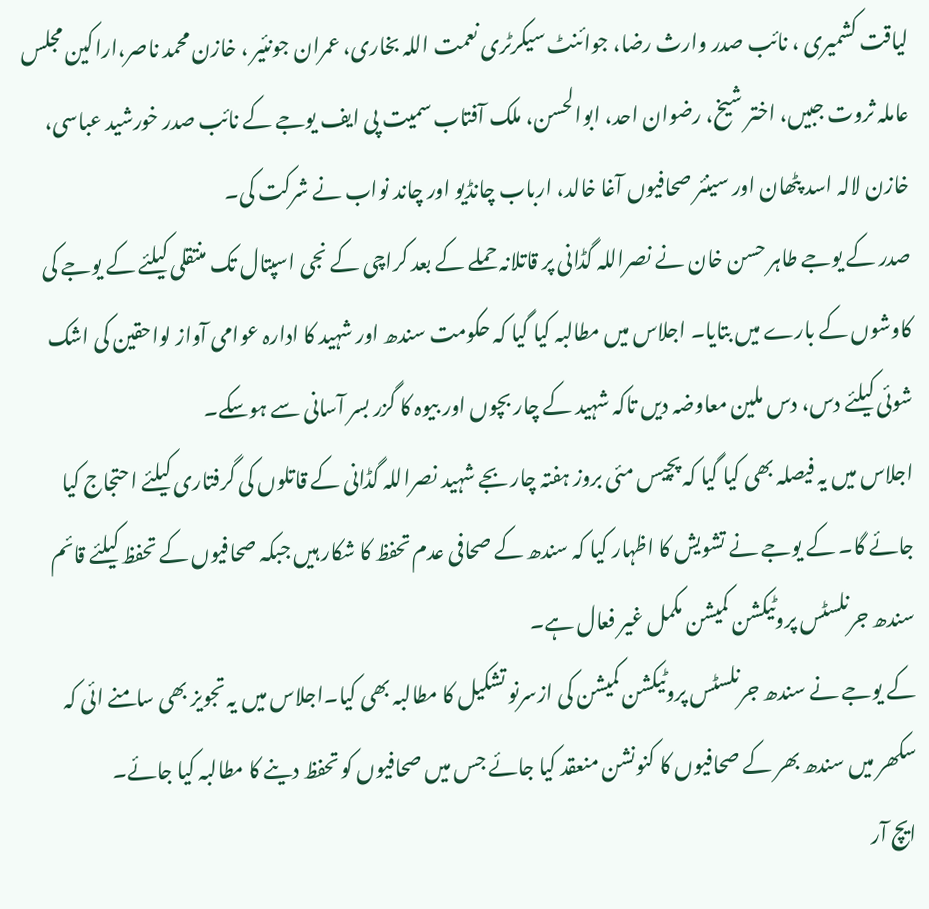لیاقت کشمیری ، نائب صدر وارث رضا، جوائنٹ سیکرٹری نعمت اللہ بخاری، عمران جونئیر ، خازن محمد ناصر،اراکین مجلس عاملہ ثروت جبیں، اختر شیخ، رضوان احد، ابوالحسن، ملک آفتاب سمیت پی ایف یوجے کے نائب صدر خورشید عباسی، خازن لالہ اسد پٹھان اور سینئر صحافیوں آغا خالد، ارباب چانڈیو اور چاند نواب نے شرکت کی۔
صدر کے یوجے طاہر حسن خان نے نصراللہ گڈانی پر قاتلانہ حملے کے بعد کراچی کے نجی اسپتال تک منتقلی کیلئے کے یوجے کی کاوشوں کے بارے میں بتایا۔ اجلاس میں مطالبہ کیا گیا کہ حکومت سندھ اور شہید کا ادارہ عوامی آواز لواحقین کی اشک شوئی کیلئے دس، دس ملین معاوضہ دیں تاکہ شہید کے چار بچوں اور بیوہ کا گزر بسر آسانی سے ہوسکے۔
اجلاس میں یہ فیصلہ بھی کیا گیا کہ پچیس مئی بروز ہفتہ چار بجے شہید نصراللہ گڈانی کے قاتلوں کی گرفتاری کیلئے احتجاج کیا جائے گا۔ کے یوجے نے تشویش کا اظہار کیا کہ سندھ کے صحافی عدم تحفظ کا شکار ہیں جبکہ صحافیوں کے تحفظ کیلئے قائم سندھ جرنلسٹس پروٹیکشن کمیشن مکمل غیر فعال ہے۔
کے یوجے نے سندھ جرنلسٹس پروٹیکشن کمیشن کی ازسرنو تشکیل کا مطالبہ بھی کیا۔اجلاس میں یہ تجویز بھی سامنے ائی کہ سکھر میں سندھ بھر کے صحافیوں کا کنونشن منعقد کیا جائے جس میں صحافیوں کو تحفظ دینے کا مطالبہ کیا جائے۔
ایچ آر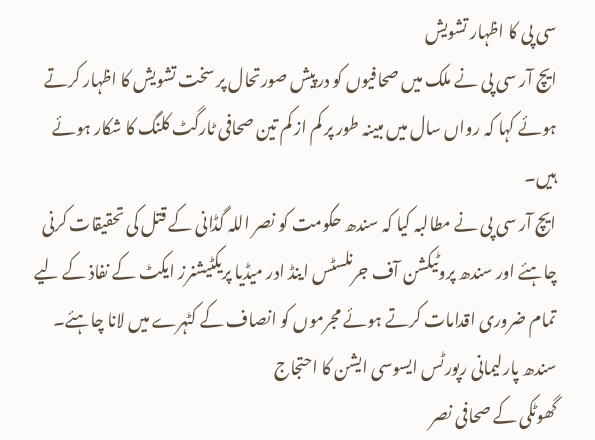سی پی کا اظہار تشویش
ایچ آر سی پی نے ملک میں صحافیوں کو درپیش صورتحال پر سخت تشویش کا اظہار کرتے ہوئے کہا کہ رواں سال میں مبینہ طور پر کم از کم تین صحافی ٹارگٹ کلنگ کا شکار ہوئے ہیں۔
ایچ آر سی پی نے مطالبہ کیا کہ سندھ حکومت کو نصر اللہ گڈانی کے قتل کی تحقیقات کرنی چاہئے اور سندھ پروٹیکشن آف جرنلسٹس اینڈ ادر میڈیا پریکٹیشنرز ایکٹ کے نفاذ کے لیے تمام ضروری اقدامات کرتے ہوئے مجرموں کو انصاف کے کٹہرے میں لانا چاہئے۔
سندھ پارلیمانی رپورٹس ایسوسی ایشن کا احتجاج
گھوٹکی کے صحافی نصر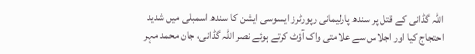اللہ گڈانی کے قتل پر سندھ پارلیمانی رپورٹرز ایسوسی ایشن کا سندھ اسمبلی میں شدید احتجاج کیا اور اجلاس سے علامتی واک آؤٹ کرتے ہوئے نصر اللہ گڈانی، جان محمد مہر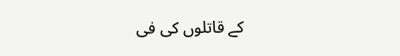کے قاتلوں کی فی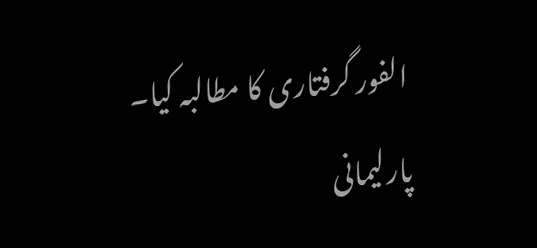الفور گرفتاری کا مطالبہ کیا۔
پارلیمانی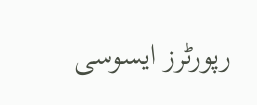رپورٹرز ایسوسی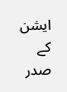ایشن کے صدر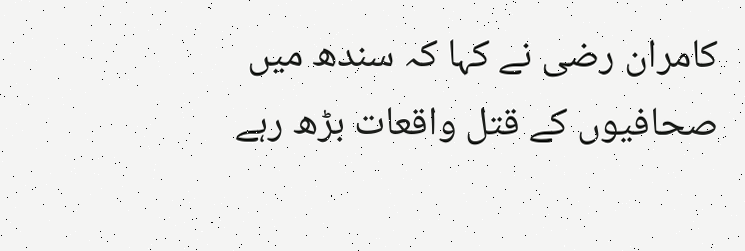کامران رضی نے کہا کہ سندھ میں صحافیوں کے قتل واقعات بڑھ رہے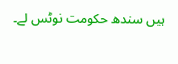ہیں سندھ حکومت نوٹس لے۔